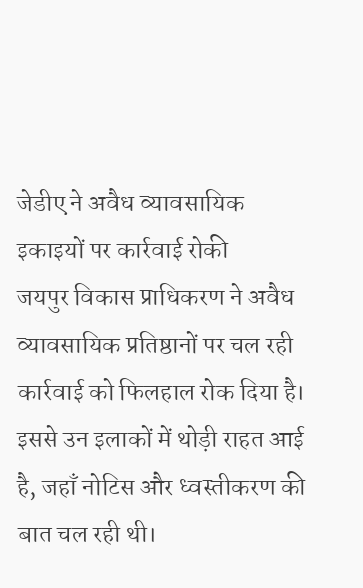जेडीए ने अवैध व्यावसायिक इकाइयों पर कार्रवाई रोकी
जयपुर विकास प्राधिकरण ने अवैध व्यावसायिक प्रतिष्ठानों पर चल रही कार्रवाई को फिलहाल रोक दिया है। इससे उन इलाकों में थोड़ी राहत आई है, जहाँ नोटिस और ध्वस्तीकरण की बात चल रही थी।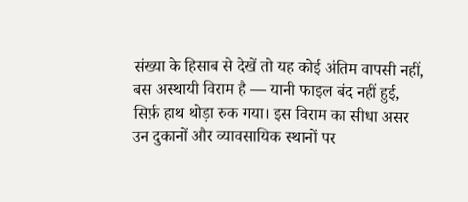संख्या के हिसाब से देखें तो यह कोई अंतिम वापसी नहीं, बस अस्थायी विराम है — यानी फाइल बंद नहीं हुई, सिर्फ़ हाथ थोड़ा रुक गया। इस विराम का सीधा असर उन दुकानों और व्यावसायिक स्थानों पर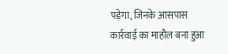पड़ेगा, जिनके आसपास कार्रवाई का माहौल बना हुआ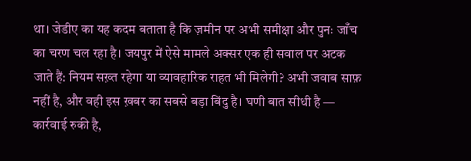था। जेडीए का यह कदम बताता है कि ज़मीन पर अभी समीक्षा और पुनः जाँच का चरण चल रहा है। जयपुर में ऐसे मामले अक्सर एक ही सवाल पर अटक जाते हैं: नियम सख़्त रहेगा या व्यावहारिक राहत भी मिलेगी? अभी जवाब साफ़ नहीं है, और वही इस ख़बर का सबसे बड़ा बिंदु है। घणी बात सीधी है — कार्रवाई रुकी है,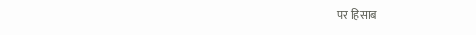पर हिसाब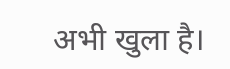अभी खुला है।